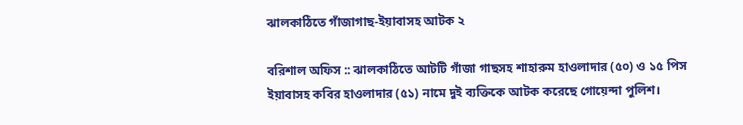ঝালকাঠিতে গাঁজাগাছ-ইয়াবাসহ আটক ২

বরিশাল অফিস :: ঝালকাঠিতে আটটি গাঁজা গাছসহ শাহারুম হাওলাদার (৫০) ও ১৫ পিস ইয়াবাসহ কবির হাওলাদার (৫১) নামে দুই ব্যক্তিকে আটক করেছে গোয়েন্দা পুলিশ।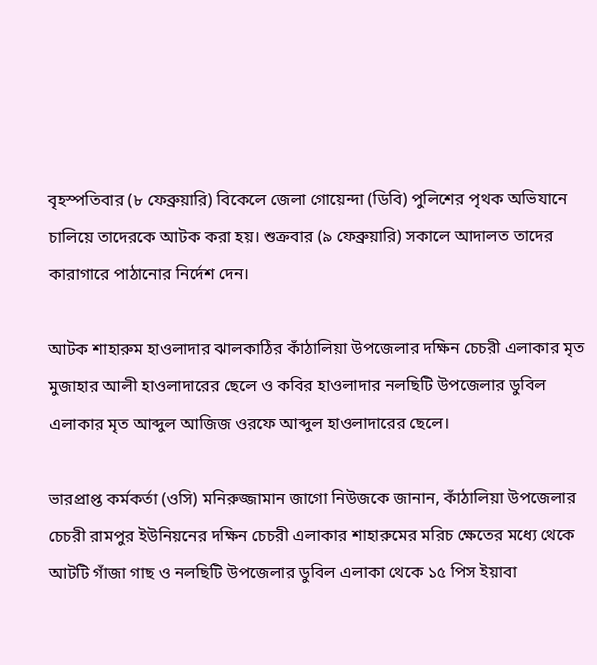বৃহস্পতিবার (৮ ফেব্রুয়ারি) বিকেলে জেলা গোয়েন্দা (ডিবি) পুলিশের পৃথক অভিযানে চালিয়ে তাদেরকে আটক করা হয়। শুক্রবার (৯ ফেব্রুয়ারি) সকালে আদালত তাদের কারাগারে পাঠানোর নির্দেশ দেন।

আটক শাহারুম হাওলাদার ঝালকাঠির কাঁঠালিয়া উপজেলার দক্ষিন চেচরী এলাকার মৃত মুজাহার আলী হাওলাদারের ছেলে ও কবির হাওলাদার নলছিটি উপজেলার ডুবিল এলাকার মৃত আব্দুল আজিজ ওরফে আব্দুল হাওলাদারের ছেলে।

ভারপ্রাপ্ত কর্মকর্তা (ওসি) মনিরুজ্জামান জাগো নিউজকে জানান, কাঁঠালিয়া উপজেলার চেচরী রামপুর ইউনিয়নের দক্ষিন চেচরী এলাকার শাহারুমের মরিচ ক্ষেতের মধ্যে থেকে আটটি গাঁজা গাছ ও নলছিটি উপজেলার ডুবিল এলাকা থেকে ১৫ পিস ইয়াবা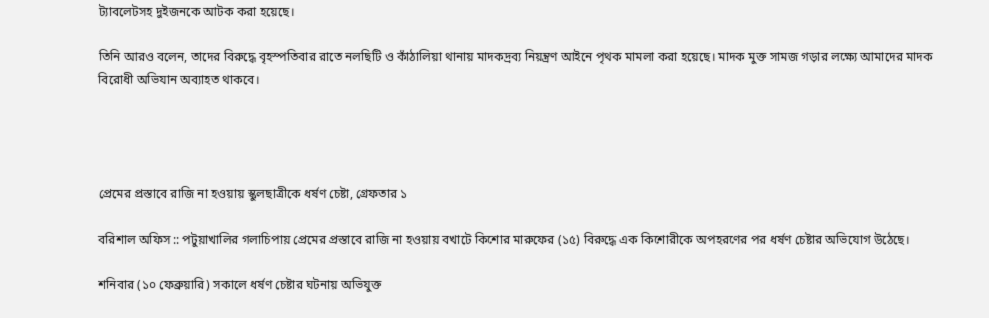ট্যাবলেটসহ দুইজনকে আটক করা হয়েছে।

তিনি আরও বলেন, তাদের বিরুদ্ধে বৃহস্পতিবার রাতে নলছিটি ও কাঁঠালিয়া থানায় মাদকদ্রব্য নিয়ন্ত্রণ আইনে পৃথক মামলা করা হয়েছে। মাদক মুক্ত সামজ গড়ার লক্ষ্যে আমাদের মাদক বিরোধী অভিযান অব্যাহত থাকবে।




প্রেমের প্রস্তাবে রাজি না হওয়ায় স্কুলছাত্রীকে ধর্ষণ চেষ্টা, গ্রেফতার ১

বরিশাল অফিস :: পটুয়াখালির গলাচিপায় প্রেমের প্রস্তাবে রাজি না হওয়ায় বখাটে কিশোর মারুফের (১৫) বিরুদ্ধে এক কিশোরীকে অপহরণের পর ধর্ষণ চেষ্টার অভিযোগ উঠেছে।

শনিবার (১০ ফেব্রুয়ারি) সকালে ধর্ষণ চেষ্টার ঘটনায় অভিযুক্ত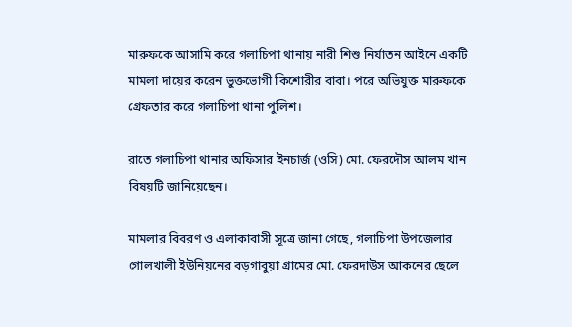মারুফকে আসামি করে গলাচিপা থানায় নারী শিশু নির্যাতন আইনে একটি মামলা দায়ের করেন ভুক্তভোগী কিশোরীর বাবা। পরে অভিযুক্ত মারুফকে গ্রেফতার করে গলাচিপা থানা পুলিশ।

রাতে গলাচিপা থানার অফিসার ইনচার্জ (ওসি) মো. ফেরদৌস আলম খান বিষয়টি জানিয়েছেন।

মামলার বিবরণ ও এলাকাবাসী সূত্রে জানা গেছে, গলাচিপা উপজেলার গোলখালী ইউনিয়নের বড়গাবুয়া গ্রামের মো. ফেরদাউস আকনের ছেলে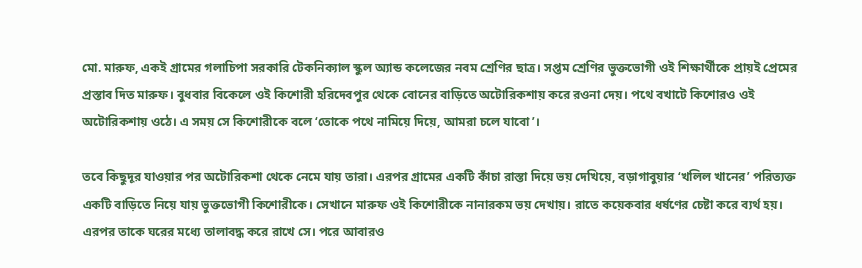মো. মারুফ, একই গ্রামের গলাচিপা সরকারি টেকনিক্যাল স্কুল অ্যান্ড কলেজের নবম শ্রেণির ছাত্র। সপ্তম শ্রেণির ভুক্তভোগী ওই শিক্ষার্থীকে প্রায়ই প্রেমের প্রস্তাব দিত মারুফ। বুধবার বিকেলে ওই কিশোরী হরিদেবপুর থেকে বোনের বাড়িতে অটোরিকশায় করে রওনা দেয়। পথে বখাটে কিশোরও ওই অটোরিকশায় ওঠে। এ সময় সে কিশোরীকে বলে ‘তোকে পথে নামিয়ে দিয়ে, আমরা চলে যাবো’।

তবে কিছুদূর যাওয়ার পর অটোরিকশা থেকে নেমে যায় তারা। এরপর গ্রামের একটি কাঁচা রাস্তা দিয়ে ভয় দেখিয়ে, বড়াগাবুয়ার ‘খলিল খানের’ পরিত্যক্ত একটি বাড়িতে নিয়ে যায় ভুক্তভোগী কিশোরীকে। সেখানে মারুফ ওই কিশোরীকে নানারকম ভয় দেখায়। রাতে কয়েকবার ধর্ষণের চেষ্টা করে ব্যর্থ হয়। এরপর তাকে ঘরের মধ্যে তালাবদ্ধ করে রাখে সে। পরে আবারও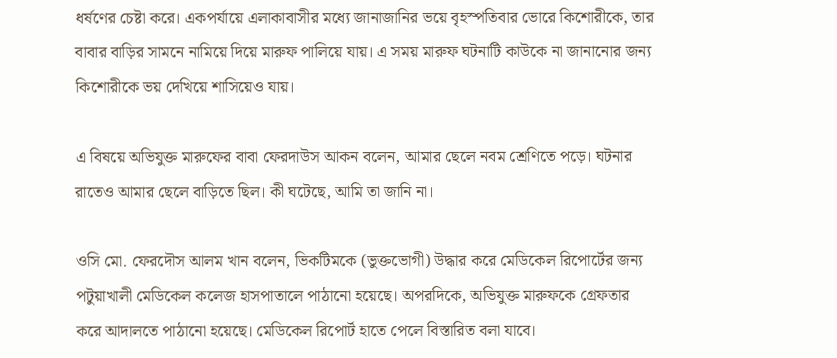ধর্ষণের চেষ্টা করে। একপর্যায়ে এলাকাবাসীর মধ্যে জানাজানির ভয়ে বৃহস্পতিবার ভোরে কিশোরীকে, তার বাবার বাড়ির সামনে নামিয়ে দিয়ে মারুফ পালিয়ে যায়। এ সময় মারুফ ঘটনাটি কাউকে না জানানোর জন্য কিশোরীকে ভয় দেখিয়ে শাসিয়েও যায়।

এ বিষয়ে অভিযুক্ত মারুফের বাবা ফেরদাউস আকন বলেন, আমার ছেলে নবম শ্রেণিতে পড়ে। ঘটনার রাতেও আমার ছেলে বাড়িতে ছিল। কী ঘটেছে, আমি তা জানি না।

ওসি মো. ফেরদৌস আলম খান বলেন, ভিকটিমকে (ভুক্তভোগী) উদ্ধার করে মেডিকেল রিপোর্টের জন্য পটুয়াখালী মেডিকেল কলেজ হাসপাতালে পাঠানো হয়েছে। অপরদিকে, অভিযুক্ত মারুফকে গ্রেফতার করে আদালতে পাঠানো হয়েছে। মেডিকেল রিপোর্ট হাতে পেলে বিস্তারিত বলা যাবে।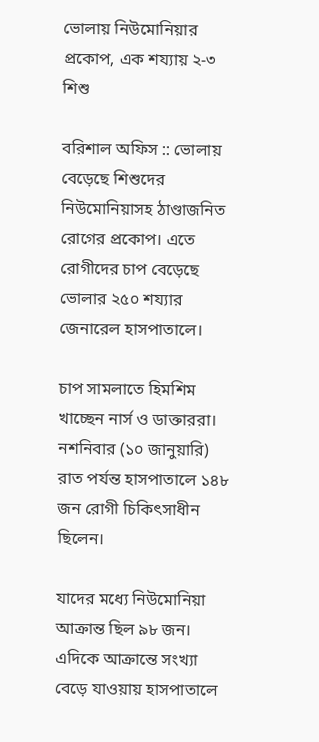ভোলায় নিউমোনিয়ার প্রকোপ, এক শয্যায় ২-৩ শিশু

বরিশাল অফিস :: ভোলায় বেড়েছে শিশুদের নিউমোনিয়াসহ ঠাণ্ডাজনিত রোগের প্রকোপ। এতে রোগীদের চাপ বেড়েছে ভোলার ২৫০ শয্যার জেনারেল হাসপাতালে।

চাপ সামলাতে হিমশিম খাচ্ছেন নার্স ও ডাক্তাররা। নশনিবার (১০ জানুয়ারি) রাত পর্যন্ত হাসপাতালে ১৪৮ জন রোগী চিকিৎসাধীন ছিলেন।

যাদের মধ্যে নিউমোনিয়া আক্রান্ত ছিল ৯৮ জন। এদিকে আক্রান্তে সংখ্যা বেড়ে যাওয়ায় হাসপাতালে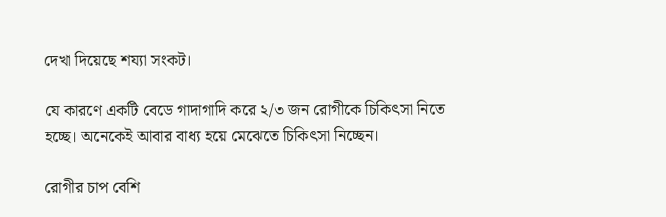দেখা দিয়েছে শয্যা সংকট।

যে কারণে একটি বেডে গাদাগাদি করে ২/৩ জন রোগীকে চিকিৎসা নিতে হচ্ছে। অনেকেই আবার বাধ্য হয়ে মেঝেতে চিকিৎসা নিচ্ছেন।

রোগীর চাপ বেশি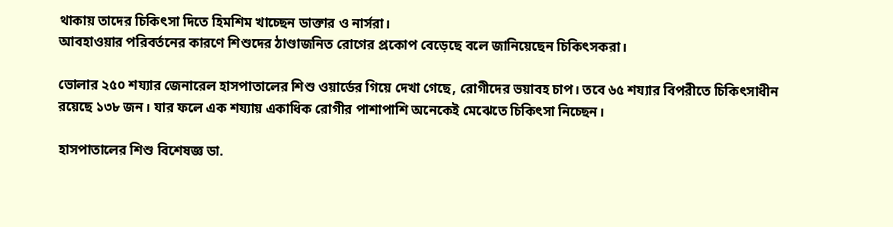থাকায় তাদের চিকিৎসা দিতে হিমশিম খাচ্ছেন ডাক্তার ও নার্সরা।
আবহাওয়ার পরিবর্তনের কারণে শিশুদের ঠাণ্ডাজনিত রোগের প্রকোপ বেড়েছে বলে জানিয়েছেন চিকিৎসকরা।

ভোলার ২৫০ শয্যার জেনারেল হাসপাতালের শিশু ওয়ার্ডের গিয়ে দেখা গেছে, রোগীদের ভয়াবহ চাপ। তবে ৬৫ শয্যার বিপরীতে চিকিৎসাধীন রয়েছে ১৩৮ জন। যার ফলে এক শয্যায় একাধিক রোগীর পাশাপাশি অনেকেই মেঝেতে চিকিৎসা নিচ্ছেন।

হাসপাতালের শিশু বিশেষজ্ঞ ডা.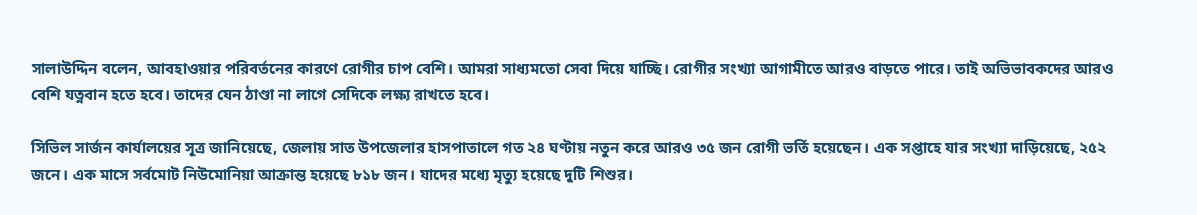সালাউদ্দিন বলেন, আবহাওয়ার পরিবর্তনের কারণে রোগীর চাপ বেশি। আমরা সাধ্যমতো সেবা দিয়ে যাচ্ছি। রোগীর সংখ্যা আগামীতে আরও বাড়তে পারে। তাই অভিভাবকদের আরও বেশি যত্নবান হতে হবে। তাদের যেন ঠাণ্ডা না লাগে সেদিকে লক্ষ্য রাখতে হবে।

সিভিল সার্জন কার্যালয়ের সূত্র জানিয়েছে, জেলায় সাত উপজেলার হাসপাতালে গত ২৪ ঘণ্টায় নতুন করে আরও ৩৫ জন রোগী ভর্তি হয়েছেন। এক সপ্তাহে যার সংখ্যা দাড়িয়েছে, ২৫২ জনে। এক মাসে সর্বমোট নিউমোনিয়া আক্রান্ত হয়েছে ৮১৮ জন। যাদের মধ্যে মৃত্যু হয়েছে দুটি শিশুর।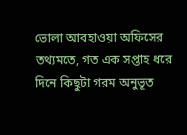ভোলা আবহাওয়া অফিসের তথ্যমতে, গত এক সপ্তাহ ধরে দিনে কিছুটা গরম অনুভূত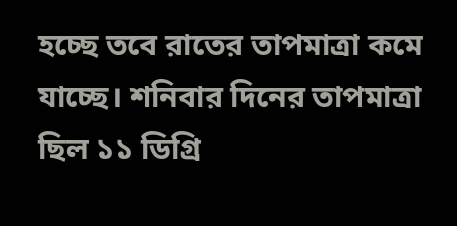হচ্ছে তবে রাতের তাপমাত্রা কমে যাচ্ছে। শনিবার দিনের তাপমাত্রা ছিল ১১ ডিগ্রি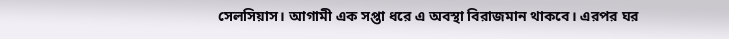সেলসিয়াস। আগামী এক সপ্তা ধরে এ অবস্থা বিরাজমান থাকবে। এরপর ঘর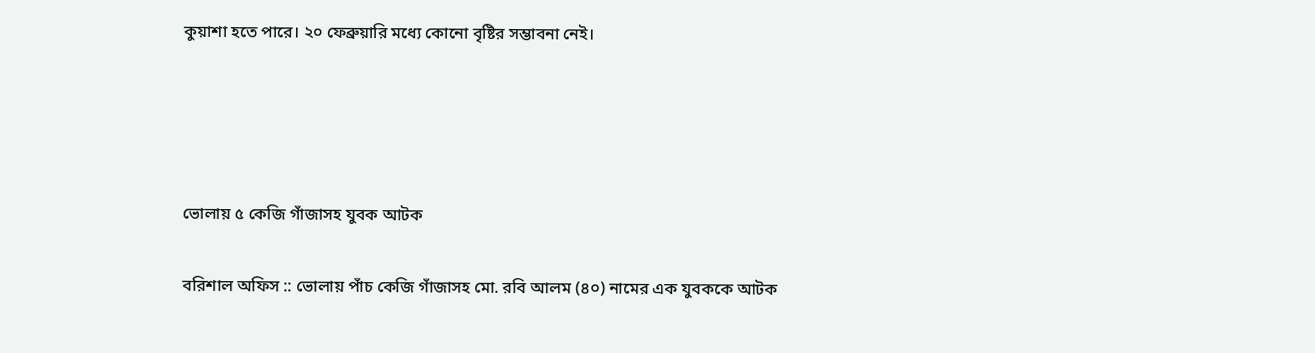কুয়াশা হতে পারে। ২০ ফেব্রুয়ারি মধ্যে কোনো বৃষ্টির সম্ভাবনা নেই।




ভোলায় ৫ কেজি গাঁজাসহ যুবক আটক

বরিশাল অফিস :: ভোলায় পাঁচ কেজি গাঁজাসহ মো. রবি আলম (৪০) নামের এক যুবককে আটক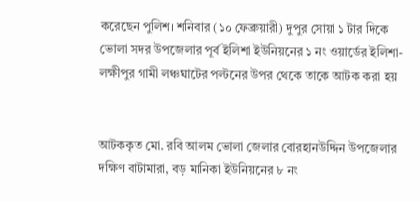করেছেন পুলিশ। শনিবার (১০ ফেব্রুয়ারী) দুপুর সোয়া ১ টার দিকে ভোলা সদর উপজেলার পূর্ব ইলিশা ইউনিয়নের ১ নং ওয়ার্ডের ইলিশা-লক্ষীপুর গামী লঞ্চঘাটের পল্টনের উপর থেকে তাকে আটক করা হয়


আটককৃত মো. রবি আলম ভোলা জেলার বোরহানউদ্দিন উপজেলার দক্ষিণ বাটামারা, বড় মানিকা ইউনিয়নের ৮ নং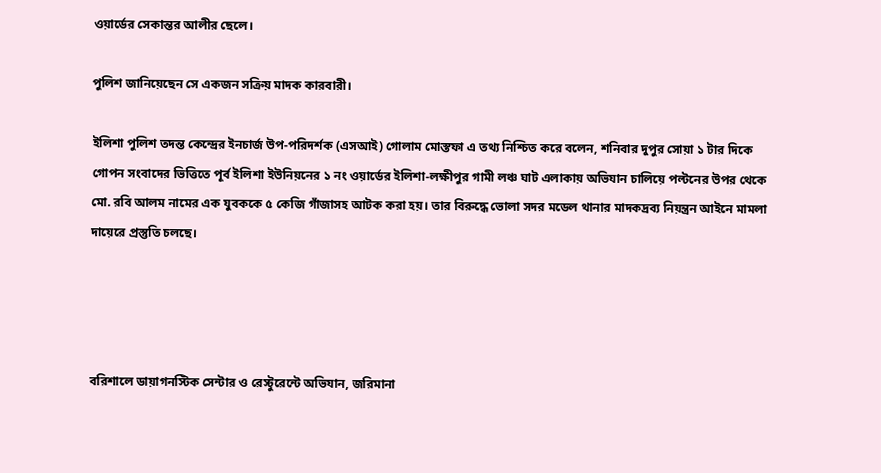ওয়ার্ডের সেকান্তর আলীর ছেলে।

পুলিশ জানিয়েছেন সে একজন সক্রিয় মাদক কারবারী।

ইলিশা পুলিশ তদন্ত কেন্দ্রের ইনচার্জ উপ-পরিদর্শক (এসআই) গোলাম মোস্তফা এ তথ্য নিশ্চিত করে বলেন, শনিবার দুপুর সোয়া ১ টার দিকে গোপন সংবাদের ভিত্তিতে পূর্ব ইলিশা ইউনিয়নের ১ নং ওয়ার্ডের ইলিশা-লক্ষীপুর গামী লঞ্চ ঘাট এলাকায় অভিযান চালিয়ে পল্টনের উপর থেকে মো. রবি আলম নামের এক যুবককে ৫ কেজি গাঁজাসহ আটক করা হয়। তার বিরুদ্ধে ভোলা সদর মডেল থানার মাদকদ্রব্য নিয়ন্ত্রন আইনে মামলা দায়েরে প্রস্তুতি চলছে।




বরিশালে ডায়াগনস্টিক সেন্টার ও রেস্টুরেন্টে অভিযান, জরিমানা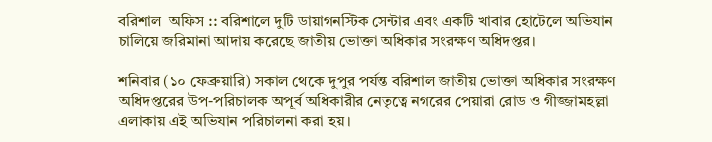বরিশাল  অফিস :: বরিশালে দুটি ডায়াগনস্টিক সেন্টার এবং একটি খাবার হোটেলে অভিযান চালিয়ে জরিমানা আদায় করেছে জাতীয় ভোক্তা অধিকার সংরক্ষণ অধিদপ্তর।

শনিবার (১০ ফেব্রুয়ারি) সকাল থেকে দুপুর পর্যন্ত বরিশাল জাতীয় ভোক্তা অধিকার সংরক্ষণ অধিদপ্তরের উপ-পরিচালক অপূর্ব অধিকারীর নেতৃত্বে নগরের পেয়ারা রোড ও গীজ্জামহল্লা এলাকায় এই অভিযান পরিচালনা করা হয়।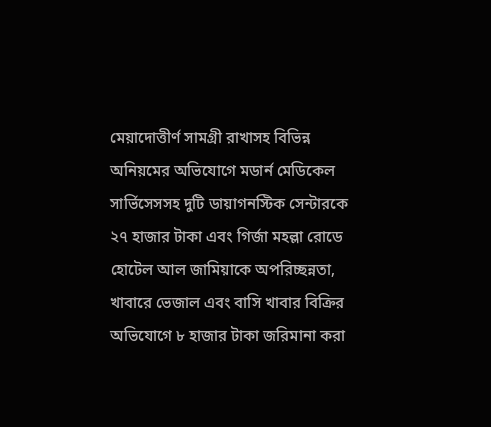মেয়াদোত্তীর্ণ সামগ্রী রাখাসহ বিভিন্ন অনিয়মের অভিযোগে মডার্ন মেডিকেল সার্ভিসেসসহ দুটি ডায়াগনস্টিক সেন্টারকে ২৭ হাজার টাকা এবং গির্জা মহল্লা রোডে হোটেল আল জামিয়াকে অপরিচ্ছন্নতা, খাবারে ভেজাল এবং বাসি খাবার বিক্রির অভিযোগে ৮ হাজার টাকা জরিমানা করা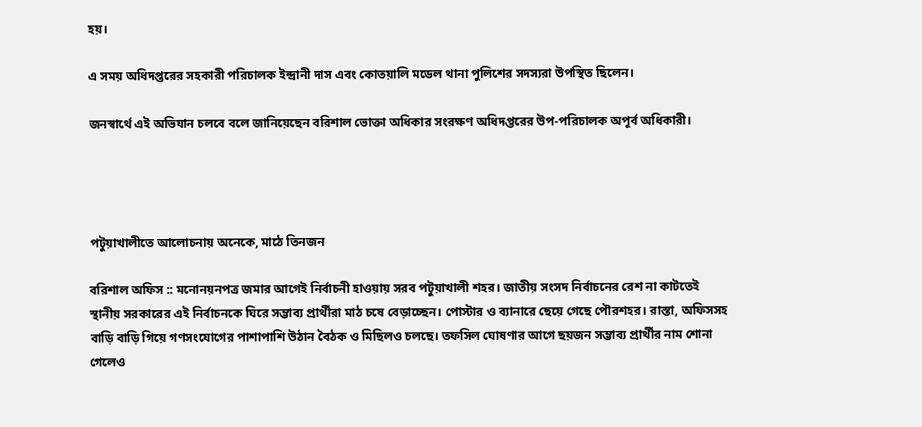হয়।

এ সময় অধিদপ্তরের সহকারী পরিচালক ইন্দ্রানী দাস এবং কোতয়ালি মডেল থানা পুলিশের সদস্যরা উপস্থিত ছিলেন।

জনস্বার্থে এই অভিযান চলবে বলে জানিয়েছেন বরিশাল ভোক্তা অধিকার সংরক্ষণ অধিদপ্তরের উপ-পরিচালক অপূর্ব অধিকারী।




পটুয়াখালীতে আলোচনায় অনেকে, মাঠে তিনজন

বরিশাল অফিস :: মনোনয়নপত্র জমার আগেই নির্বাচনী হাওয়ায় সরব পটুয়াখালী শহর। জাতীয় সংসদ নির্বাচনের রেশ না কাটতেই স্থানীয় সরকারের এই নির্বাচনকে ঘিরে সম্ভাব্য প্রার্থীরা মাঠ চষে বেড়াচ্ছেন। পোস্টার ও ব্যানারে ছেয়ে গেছে পৌরশহর। রাস্তা, অফিসসহ বাড়ি বাড়ি গিয়ে গণসংযোগের পাশাপাশি উঠান বৈঠক ও মিছিলও চলছে। তফসিল ঘোষণার আগে ছয়জন সম্ভাব্য প্রার্থীর নাম শোনা গেলেও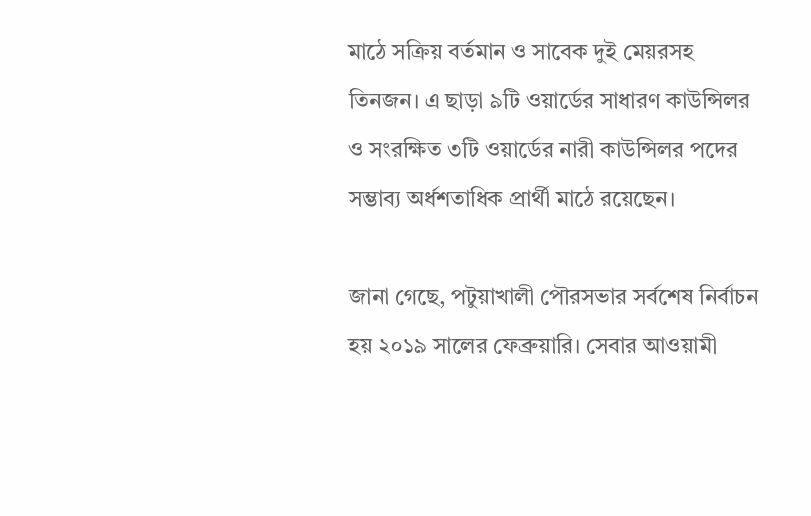মাঠে সক্রিয় বর্তমান ও সাবেক দুই মেয়রসহ তিনজন। এ ছাড়া ৯টি ওয়ার্ডের সাধারণ কাউন্সিলর ও সংরক্ষিত ৩টি ওয়ার্ডের নারী কাউন্সিলর পদের সম্ভাব্য অর্ধশতাধিক প্রার্থী মাঠে রয়েছেন।

জানা গেছে, পটুয়াখালী পৌরসভার সর্বশেষ নির্বাচন হয় ২০১৯ সালের ফেব্রুয়ারি। সেবার আওয়ামী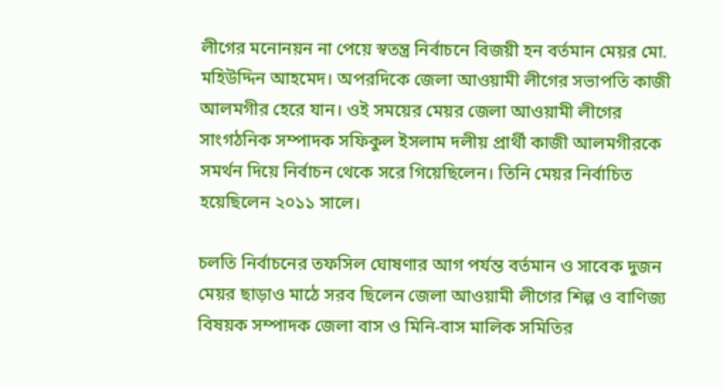লীগের মনোনয়ন না পেয়ে স্বতন্ত্র নির্বাচনে বিজয়ী হন বর্তমান মেয়র মো. মহিউদ্দিন আহমেদ। অপরদিকে জেলা আওয়ামী লীগের সভাপতি কাজী আলমগীর হেরে যান। ওই সময়ের মেয়র জেলা আওয়ামী লীগের সাংগঠনিক সম্পাদক সফিকুল ইসলাম দলীয় প্রার্থী কাজী আলমগীরকে সমর্থন দিয়ে নির্বাচন থেকে সরে গিয়েছিলেন। তিনি মেয়র নির্বাচিত হয়েছিলেন ২০১১ সালে।

চলতি নির্বাচনের তফসিল ঘোষণার আগ পর্যন্ত বর্তমান ও সাবেক দুজন মেয়র ছাড়াও মাঠে সরব ছিলেন জেলা আওয়ামী লীগের শিল্প ও বাণিজ্য বিষয়ক সম্পাদক জেলা বাস ও মিনি-বাস মালিক সমিতির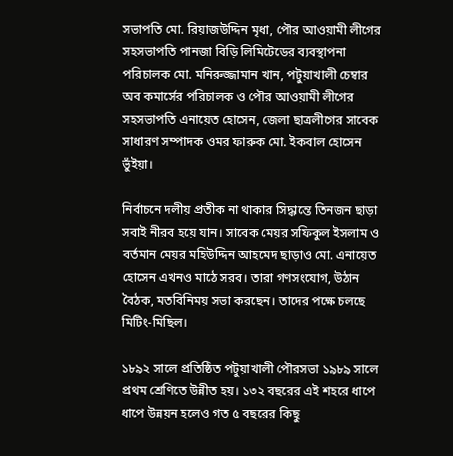সভাপতি মো. রিয়াজউদ্দিন মৃধা, পৌর আওয়ামী লীগের সহসভাপতি পানজা বিড়ি লিমিটেডের ব্যবস্থাপনা পরিচালক মো. মনিরুজ্জামান খান, পটুয়াখালী চেম্বার অব কমার্সের পরিচালক ও পৌর আওয়ামী লীগের সহসভাপতি এনায়েত হোসেন, জেলা ছাত্রলীগের সাবেক সাধারণ সম্পাদক ওমর ফারুক মো. ইকবাল হোসেন ভুঁইয়া।

নির্বাচনে দলীয় প্রতীক না থাকার সিদ্ধান্তে তিনজন ছাড়া সবাই নীরব হয়ে যান। সাবেক মেয়র সফিকুল ইসলাম ও বর্তমান মেয়র মহিউদ্দিন আহমেদ ছাড়াও মো. এনায়েত হোসেন এখনও মাঠে সরব। তারা গণসংযোগ, উঠান বৈঠক, মতবিনিময় সভা করছেন। তাদের পক্ষে চলছে মিটিং-মিছিল।

১৮৯২ সালে প্রতিষ্ঠিত পটুয়াখালী পৌরসভা ১৯৮৯ সালে প্রথম শ্রেণিতে উন্নীত হয়। ১৩২ বছরের এই শহরে ধাপে ধাপে উন্নয়ন হলেও গত ৫ বছরের কিছু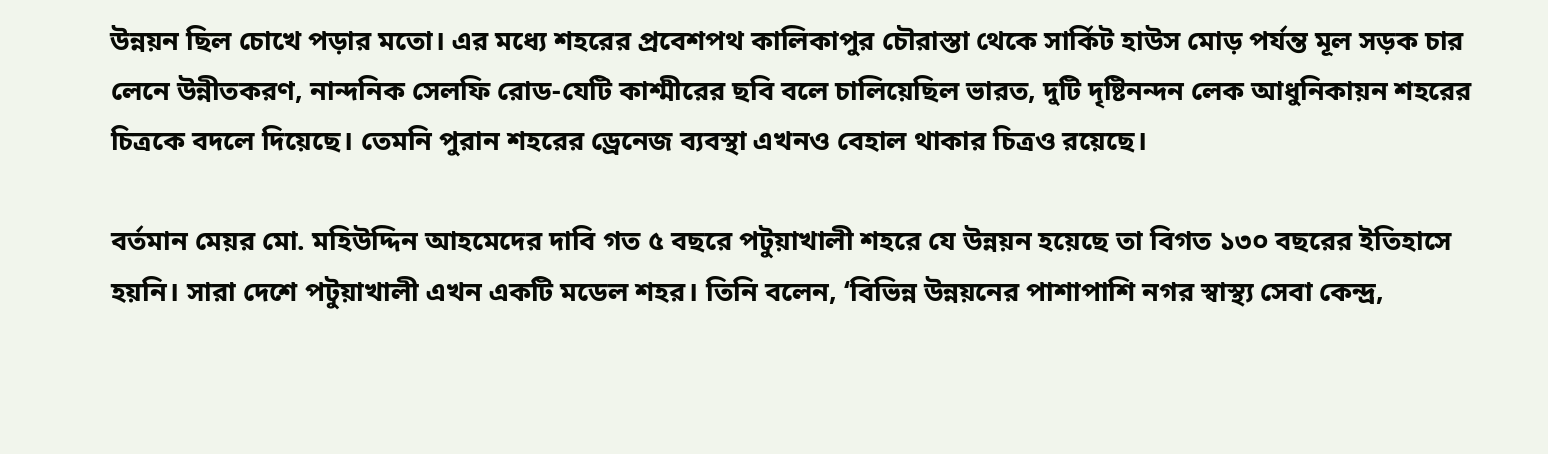উন্নয়ন ছিল চোখে পড়ার মতো। এর মধ্যে শহরের প্রবেশপথ কালিকাপুর চৌরাস্তা থেকে সার্কিট হাউস মোড় পর্যন্ত মূল সড়ক চার লেনে উন্নীতকরণ, নান্দনিক সেলফি রোড-যেটি কাশ্মীরের ছবি বলে চালিয়েছিল ভারত, দুটি দৃষ্টিনন্দন লেক আধুনিকায়ন শহরের চিত্রকে বদলে দিয়েছে। তেমনি পুরান শহরের ড্রেনেজ ব্যবস্থা এখনও বেহাল থাকার চিত্রও রয়েছে।

বর্তমান মেয়র মো. মহিউদ্দিন আহমেদের দাবি গত ৫ বছরে পটুয়াখালী শহরে যে উন্নয়ন হয়েছে তা বিগত ১৩০ বছরের ইতিহাসে হয়নি। সারা দেশে পটুয়াখালী এখন একটি মডেল শহর। তিনি বলেন, ‘বিভিন্ন উন্নয়নের পাশাপাশি নগর স্বাস্থ্য সেবা কেন্দ্র,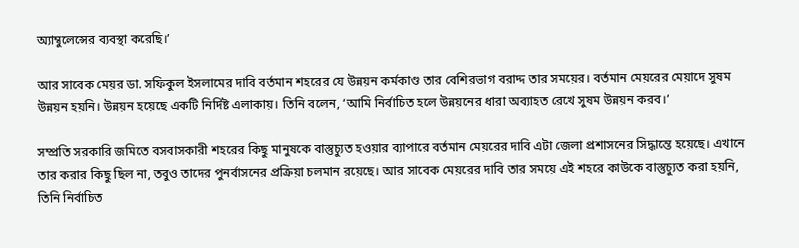অ্যাম্বুলেন্সের ব্যবস্থা করেছি।’

আর সাবেক মেয়র ডা. সফিকুল ইসলামের দাবি বর্তমান শহরের যে উন্নয়ন কর্মকাণ্ড তার বেশিরভাগ বরাদ্দ তার সময়ের। বর্তমান মেয়রের মেয়াদে সুষম উন্নয়ন হয়নি। উন্নয়ন হয়েছে একটি নির্দিষ্ট এলাকায়। তিনি বলেন, ‘আমি নির্বাচিত হলে উন্নয়নের ধারা অব্যাহত রেখে সুষম উন্নয়ন করব।’

সম্প্রতি সরকারি জমিতে বসবাসকারী শহরের কিছু মানুষকে বাস্তুচ্যুত হওয়ার ব্যাপারে বর্তমান মেয়রের দাবি এটা জেলা প্রশাসনের সিদ্ধান্তে হয়েছে। এখানে তার করার কিছু ছিল না, তবুও তাদের পুনর্বাসনের প্রক্রিয়া চলমান রয়েছে। আর সাবেক মেয়রের দাবি তার সময়ে এই শহরে কাউকে বাস্তুচ্যুত করা হয়নি, তিনি নির্বাচিত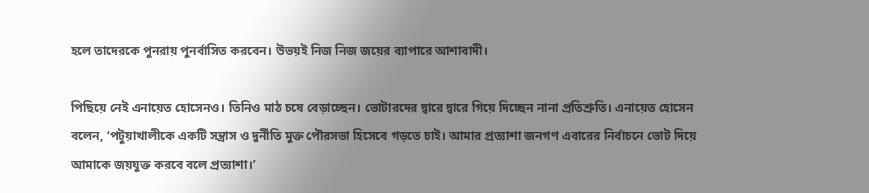হলে তাদেরকে পুনরায় পুনর্বাসিত করবেন। উভয়ই নিজ নিজ জয়ের ব্যাপারে আশাবাদী।

পিছিয়ে নেই এনায়েত হোসেনও। তিনিও মাঠ চষে বেড়াচ্ছেন। ভোটারদের দ্বারে দ্বারে গিয়ে দিচ্ছেন নানা প্রতিশ্রুতি। এনায়েত হোসেন বলেন, ‘পটুয়াখালীকে একটি সন্ত্রাস ও দুর্নীতি মুক্ত পৌরসভা হিসেবে গড়তে চাই। আমার প্রত্যাশা জনগণ এবারের নির্বাচনে ভোট দিয়ে আমাকে জয়যুক্ত করবে বলে প্রত্যাশা।’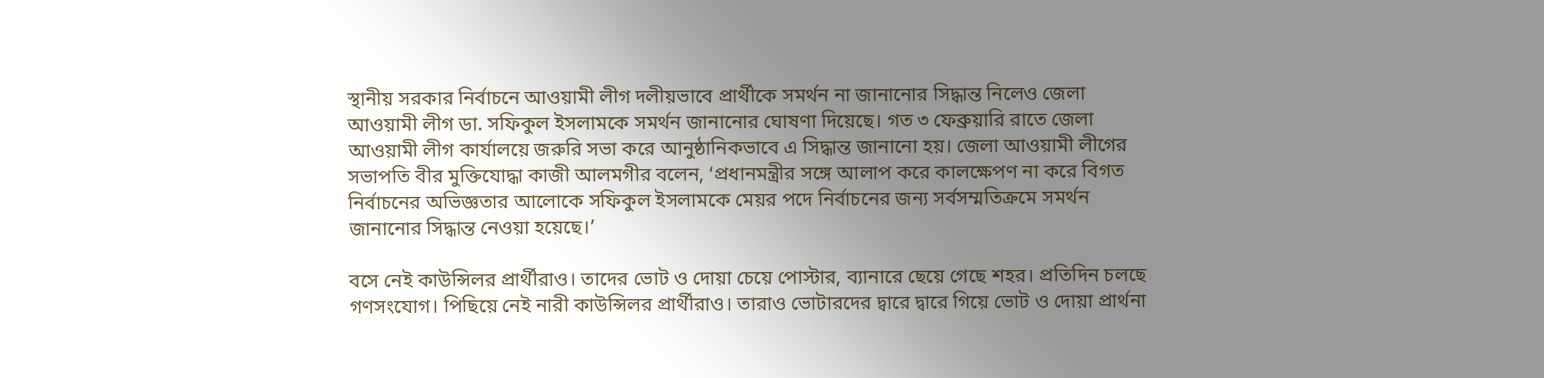স্থানীয় সরকার নির্বাচনে আওয়ামী লীগ দলীয়ভাবে প্রার্থীকে সমর্থন না জানানোর সিদ্ধান্ত নিলেও জেলা আওয়ামী লীগ ডা. সফিকুল ইসলামকে সমর্থন জানানোর ঘোষণা দিয়েছে। গত ৩ ফেব্রুয়ারি রাতে জেলা আওয়ামী লীগ কার্যালয়ে জরুরি সভা করে আনুষ্ঠানিকভাবে এ সিদ্ধান্ত জানানো হয়। জেলা আওয়ামী লীগের সভাপতি বীর মুক্তিযোদ্ধা কাজী আলমগীর বলেন, ‘প্রধানমন্ত্রীর সঙ্গে আলাপ করে কালক্ষেপণ না করে বিগত নির্বাচনের অভিজ্ঞতার আলোকে সফিকুল ইসলামকে মেয়র পদে নির্বাচনের জন্য সর্বসম্মতিক্রমে সমর্থন জানানোর সিদ্ধান্ত নেওয়া হয়েছে।’

বসে নেই কাউন্সিলর প্রার্থীরাও। তাদের ভোট ও দোয়া চেয়ে পোস্টার, ব্যানারে ছেয়ে গেছে শহর। প্রতিদিন চলছে গণসংযোগ। পিছিয়ে নেই নারী কাউন্সিলর প্রার্থীরাও। তারাও ভোটারদের দ্বারে দ্বারে গিয়ে ভোট ও দোয়া প্রার্থনা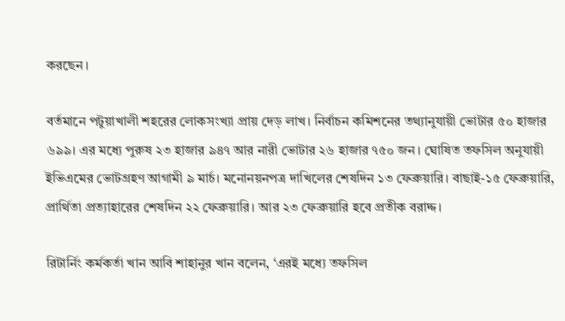করছেন।

বর্তমানে পটুয়াখালী শহরের লোকসংখ্যা প্রায় দেড় লাখ। নির্বাচন কমিশনের তথ্যানুযায়ী ভোটার ৫০ হাজার ৬৯৯। এর মধ্যে পুরুষ ২৩ হাজার ৯৪৭ আর নারী ভোটার ২৬ হাজার ৭৫০ জন। ঘোষিত তফসিল অনুযায়ী ইভিএমের ভোটগ্রহণ আগামী ৯ মার্চ। মনোনয়নপত্র দাখিলের শেষদিন ১৩ ফেব্রুয়ারি। বাছাই-১৫ ফেব্রুয়ারি, প্রার্থিতা প্রত্যাহারের শেষদিন ২২ ফেব্রুয়ারি। আর ২৩ ফেব্রুয়ারি হবে প্রতীক বরাদ্দ।

রিটার্নিং কর্মকর্তা খান আবি শাহানুর খান বলেন, ‘এরই মধ্যে তফসিল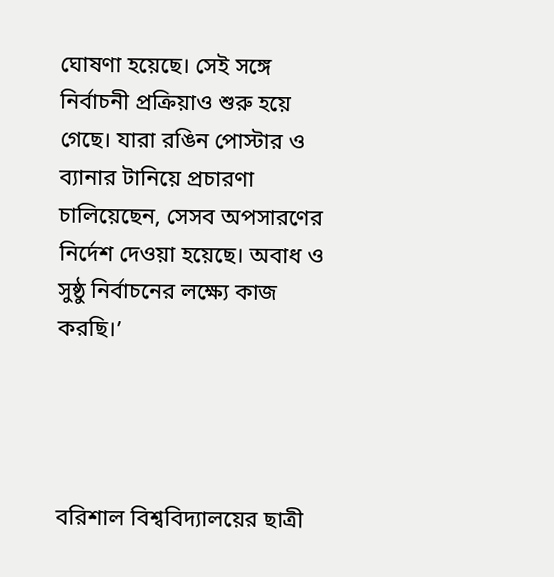ঘোষণা হয়েছে। সেই সঙ্গে নির্বাচনী প্রক্রিয়াও শুরু হয়ে গেছে। যারা রঙিন পোস্টার ও ব্যানার টানিয়ে প্রচারণা চালিয়েছেন, সেসব অপসারণের নির্দেশ দেওয়া হয়েছে। অবাধ ও সুষ্ঠু নির্বাচনের লক্ষ্যে কাজ করছি।’




বরিশাল বিশ্ববিদ্যালয়ের ছাত্রী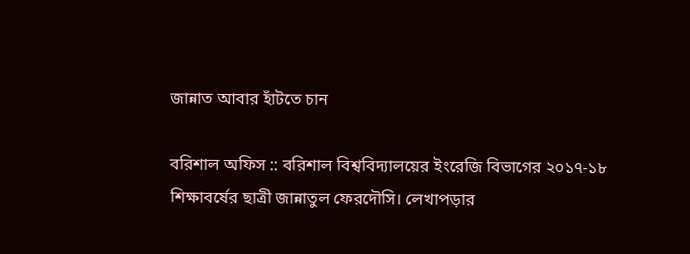জান্নাত আবার হাঁটতে চান

বরিশাল অফিস :: বরিশাল বিশ্ববিদ্যালয়ের ইংরেজি বিভাগের ২০১৭-১৮ শিক্ষাবর্ষের ছাত্রী জান্নাতুল ফেরদৌসি। লেখাপড়ার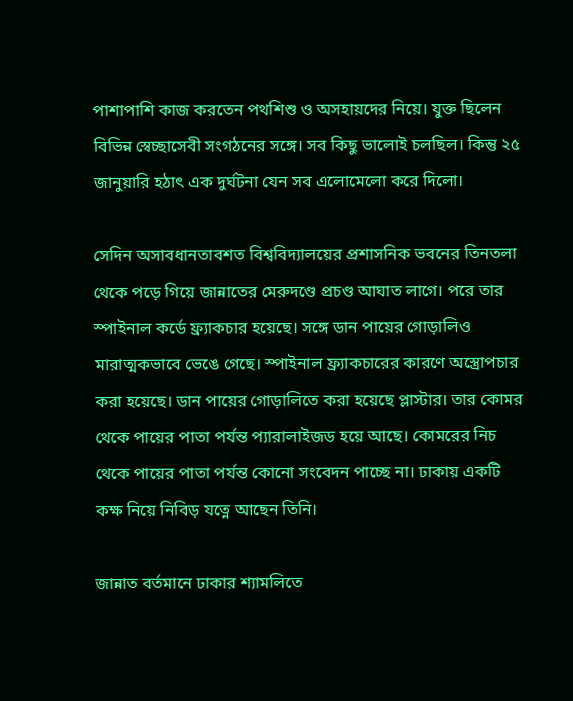পাশাপাশি কাজ করতেন পথশিশু ও অসহায়দের নিয়ে। যুক্ত ছিলেন বিভিন্ন স্বেচ্ছাসেবী সংগঠনের সঙ্গে। সব কিছু ভালোই চলছিল। কিন্তু ২৫ জানুয়ারি হঠাৎ এক দুর্ঘটনা যেন সব এলোমেলো করে দিলো।

সেদিন অসাবধানতাবশত বিশ্ববিদ্যালয়ের প্রশাসনিক ভবনের তিনতলা থেকে পড়ে গিয়ে জান্নাতের মেরুদণ্ডে প্রচণ্ড আঘাত লাগে। পরে তার স্পাইনাল কর্ডে ফ্র্যাকচার হয়েছে। সঙ্গে ডান পায়ের গোড়ালিও মারাত্মকভাবে ভেঙে গেছে। স্পাইনাল ফ্র্যাকচারের কারণে অস্ত্রোপচার করা হয়েছে। ডান পায়ের গোড়ালিতে করা হয়েছে প্লাস্টার। তার কোমর থেকে পায়ের পাতা পর্যন্ত প্যারালাইজড হয়ে আছে। কোমরের নিচ থেকে পায়ের পাতা পর্যন্ত কোনো সংবেদন পাচ্ছে না। ঢাকায় একটি কক্ষ নিয়ে নিবিড় যত্নে আছেন তিনি।

জান্নাত বর্তমানে ঢাকার শ্যামলিতে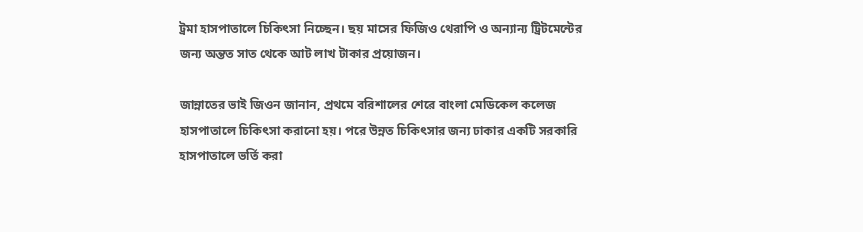ট্রমা হাসপাতালে চিকিৎসা নিচ্ছেন। ছয় মাসের ফিজিও থেরাপি ও অন্যান্য ট্রিটমেন্টের জন্য অন্তত সাত থেকে আট লাখ টাকার প্রয়োজন।

জান্নাতের ভাই জিওন জানান, প্রথমে বরিশালের শেরে বাংলা মেডিকেল কলেজ হাসপাতালে চিকিৎসা করানো হয়। পরে উন্নত চিকিৎসার জন্য ঢাকার একটি সরকারি হাসপাতালে ভর্তি করা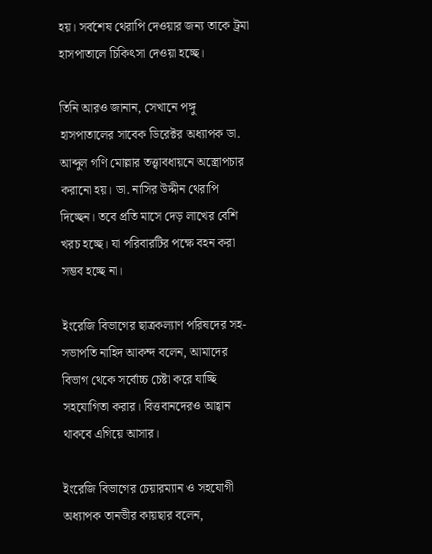হয়। সর্বশেষ থেরাপি দেওয়ার জন্য তাকে ট্রমা হাসপাতালে চিকিৎসা দেওয়া হচ্ছে।

তিনি আরও জানান, সেখানে পঙ্গু হাসপাতালের সাবেক ডিরেক্টর অধ্যাপক ডা. আব্দুল গণি মোল্লার তত্ত্বাবধায়নে অস্ত্রোপচার করানো হয়। ডা. নাসির উদ্দীন থেরাপি দিচ্ছেন। তবে প্রতি মাসে দেড় লাখের বেশি খরচ হচ্ছে। যা পরিবারটির পক্ষে বহন করা সম্ভব হচ্ছে না।

ইংরেজি বিভাগের ছাত্রকল্যাণ পরিষদের সহ-সভাপতি নাহিদ আকন্দ বলেন, আমাদের বিভাগ থেকে সর্বোচ্চ চেষ্টা করে যাচ্ছি সহযোগিতা করার। বিত্তবানদেরও আহ্বান থাকবে এগিয়ে আসার।

ইংরেজি বিভাগের চেয়ারম্যান ও সহযোগী অধ্যাপক তানভীর কায়ছার বলেন,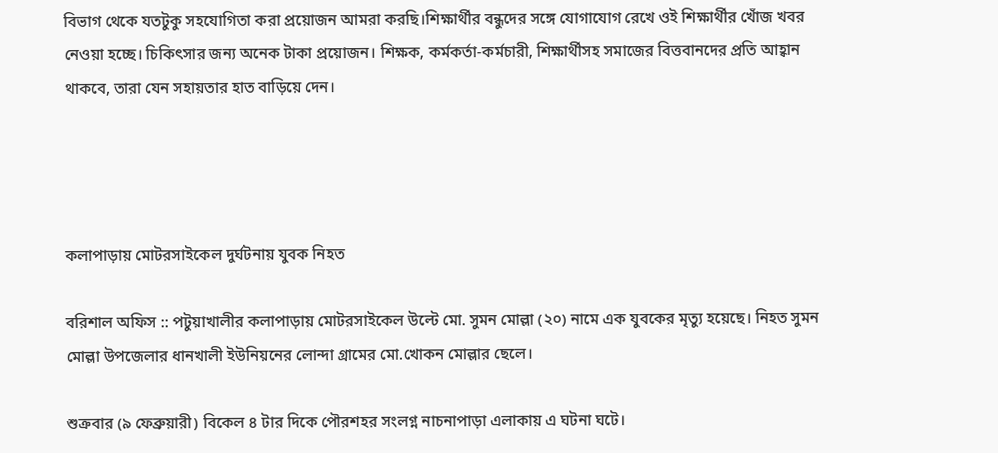বিভাগ থেকে যতটুকু সহযোগিতা করা প্রয়োজন আমরা করছি।শিক্ষার্থীর বন্ধুদের সঙ্গে যোগাযোগ রেখে ওই শিক্ষার্থীর খোঁজ খবর নেওয়া হচ্ছে। চিকিৎসার জন্য অনেক টাকা প্রয়োজন। শিক্ষক, কর্মকর্তা-কর্মচারী, শিক্ষার্থীসহ সমাজের বিত্তবানদের প্রতি আহ্বান থাকবে, তারা যেন সহায়তার হাত বাড়িয়ে দেন।




কলাপাড়ায় মোটরসাইকেল দুর্ঘটনায় যুবক নিহত

বরিশাল অফিস :: পটুয়াখালীর কলাপাড়ায় মোটরসাইকেল উল্টে মো. সুমন মোল্লা (২০) নামে এক যুবকের মৃত্যু হয়েছে। নিহত সুমন মোল্লা উপজেলার ধানখালী ইউনিয়নের লোন্দা গ্রামের মো.খোকন মোল্লার ছেলে।

শুক্রবার (৯ ফেব্রুয়ারী) বিকেল ৪ টার দিকে পৌরশহর সংলগ্ন নাচনাপাড়া এলাকায় এ ঘটনা ঘটে।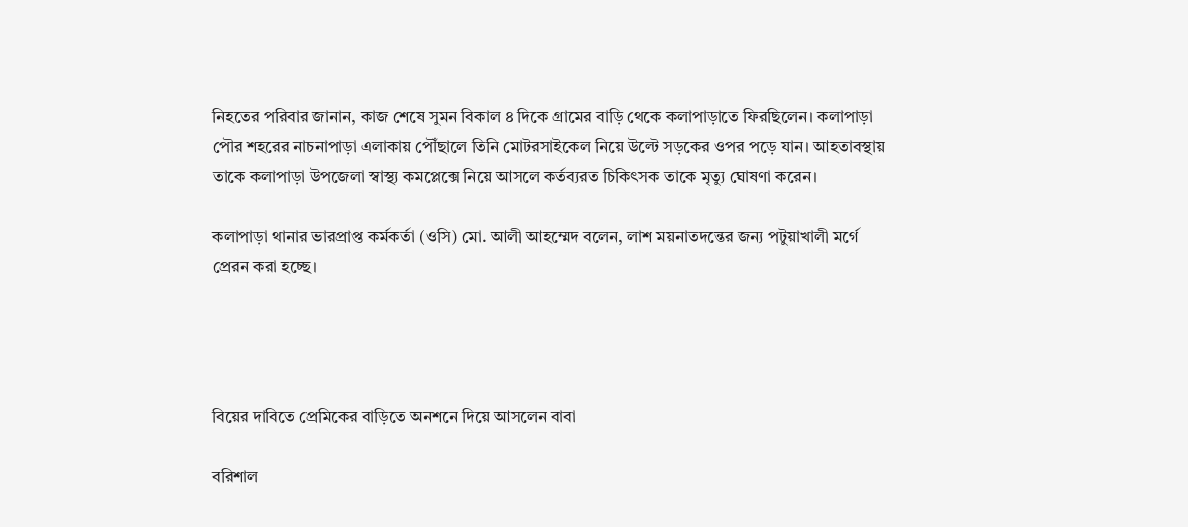নিহতের পরিবার জানান, কাজ শেষে সুমন বিকাল ৪ দিকে গ্রামের বাড়ি থেকে কলাপাড়াতে ফিরছিলেন। কলাপাড়া পৌর শহরের নাচনাপাড়া এলাকায় পৌঁছালে তিনি মোটরসাইকেল নিয়ে উল্টে সড়কের ওপর পড়ে যান। আহতাবস্থায় তাকে কলাপাড়া উপজেলা স্বাস্থ্য কমপ্লেক্সে নিয়ে আসলে কর্তব্যরত চিকিৎসক তাকে মৃত্যু ঘোষণা করেন।

কলাপাড়া থানার ভারপ্রাপ্ত কর্মকর্তা (ওসি) মো. আলী আহম্মেদ বলেন, লাশ ময়নাতদন্তের জন্য পটুয়াখালী মর্গে প্রেরন করা হচ্ছে।




বিয়ের দাবিতে প্রেমিকের বাড়িতে অনশনে দিয়ে আসলেন বাবা

বরিশাল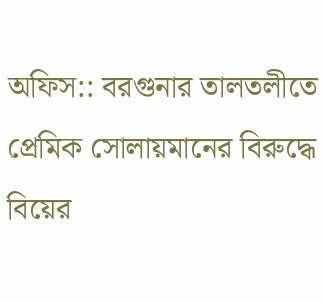অফিস:: বরগুনার তালতলীতে প্রেমিক সোলায়মানের বিরুদ্ধে বিয়ের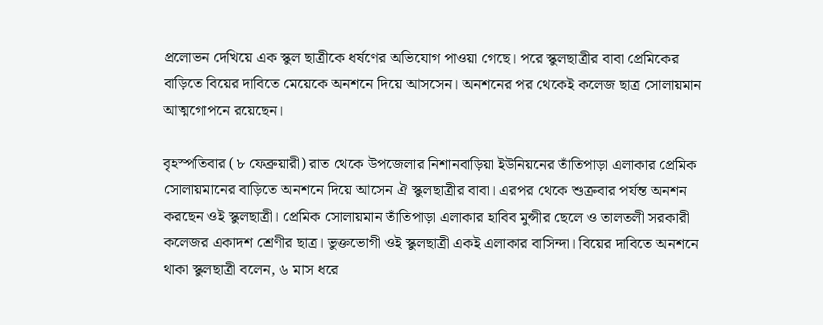প্রলোভন দেখিয়ে এক স্কুল ছাত্রীকে ধর্ষণের অভিযোগ পাওয়া গেছে। পরে স্কুলছাত্রীর বাবা প্রেমিকের বাড়িতে বিয়ের দাবিতে মেয়েকে অনশনে দিয়ে আসসেন। অনশনের পর থেকেই কলেজ ছাত্র সোলায়মান আত্মগোপনে রয়েছেন।

বৃহস্পতিবার (৮ ফেব্রুয়ারী) রাত থেকে উপজেলার নিশানবাড়িয়া ইউনিয়নের তাঁতিপাড়া এলাকার প্রেমিক সোলায়মানের বাড়িতে অনশনে দিয়ে আসেন ঐ স্কুলছাত্রীর বাবা। এরপর থেকে শুক্রবার পর্যন্ত অনশন করছেন ওই স্কুলছাত্রী। প্রেমিক সোলায়মান তাঁতিপাড়া এলাকার হাবিব মুন্সীর ছেলে ও তালতলী সরকারী কলেজর একাদশ শ্রেণীর ছাত্র। ভুক্তভোগী ওই স্কুলছাত্রী একই এলাকার বাসিন্দা। বিয়ের দাবিতে অনশনে থাকা স্কুলছাত্রী বলেন, ৬ মাস ধরে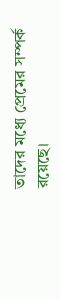তাদের মধ্যে প্রেমের সম্পর্ক রয়েছে।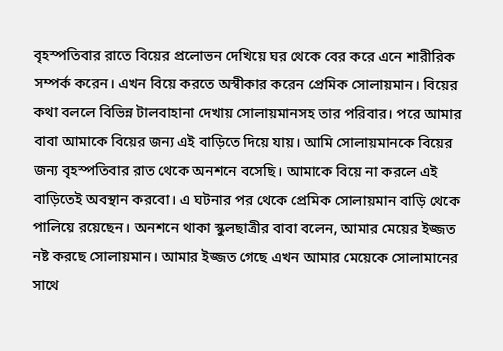বৃহস্পতিবার রাতে বিয়ের প্রলোভন দেখিয়ে ঘর থেকে বের করে এনে শারীরিক সম্পর্ক করেন। এখন বিয়ে করতে অস্বীকার করেন প্রেমিক সোলায়মান। বিয়ের কথা বললে বিভিন্ন টালবাহানা দেখায় সোলায়মানসহ তার পরিবার। পরে আমার বাবা আমাকে বিয়ের জন্য এই বাড়িতে দিয়ে যায়। আমি সোলায়মানকে বিয়ের জন্য বৃহস্পতিবার রাত থেকে অনশনে বসেছি। আমাকে বিয়ে না করলে এই বাড়িতেই অবস্থান করবো। এ ঘটনার পর থেকে প্রেমিক সোলায়মান বাড়ি থেকে পালিয়ে রয়েছেন। অনশনে থাকা স্কুলছাত্রীর বাবা বলেন, আমার মেয়ের ইজ্জত নষ্ট করছে সোলায়মান। আমার ইজ্জত গেছে এখন আমার মেয়েকে সোলামানের সাথে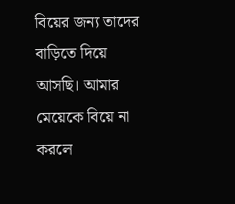বিয়ের জন্য তাদের বাড়িতে দিয়ে আসছি। আমার মেয়েকে বিয়ে না করলে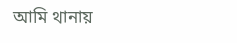আমি থানায়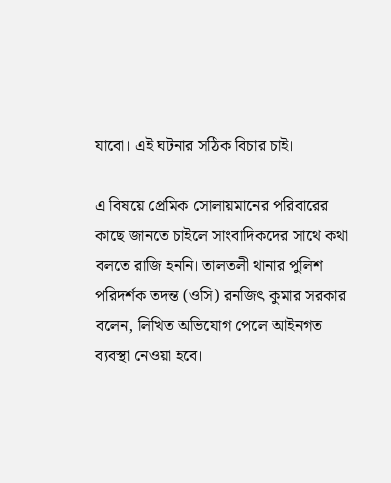যাবো। এই ঘটনার সঠিক বিচার চাই।

এ বিষয়ে প্রেমিক সোলায়মানের পরিবারের কাছে জানতে চাইলে সাংবাদিকদের সাথে কথা বলতে রাজি হননি। তালতলী থানার পুলিশ পরিদর্শক তদন্ত (ওসি) রনজিৎ কুমার সরকার বলেন, লিখিত অভিযোগ পেলে আইনগত ব্যবস্থা নেওয়া হবে।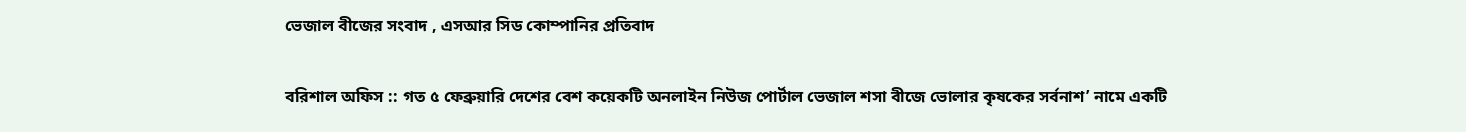ভেজাল বীজের সংবাদ , এসআর সিড কোম্পানির প্রতিবাদ

বরিশাল অফিস :: গত ৫ ফেব্রুয়ারি দেশের বেশ কয়েকটি অনলাইন নিউজ পোর্টাল ভেজাল শসা বীজে ভোলার কৃষকের সর্বনাশ’ নামে একটি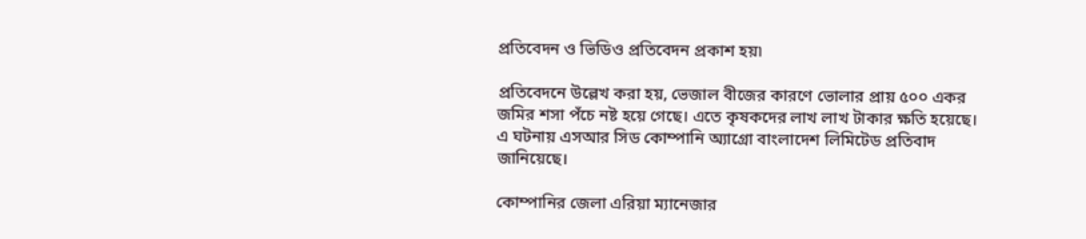প্রতিবেদন ও ভিডিও প্রতিবেদন প্রকাশ হয়৷

প্রতিবেদনে উল্লেখ করা হয়, ভেজাল বীজের কারণে ভোলার প্রায় ৫০০ একর জমির শসা পঁচে নষ্ট হয়ে গেছে। এতে কৃষকদের লাখ লাখ টাকার ক্ষতি হয়েছে। এ ঘটনায় এসআর সিড কোম্পানি অ্যাগ্রো বাংলাদেশ লিমিটেড প্রতিবাদ জানিয়েছে।

কোম্পানির জেলা এরিয়া ম্যানেজার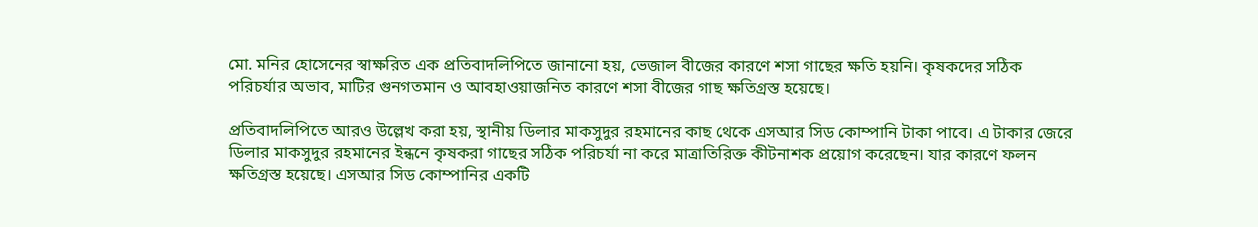মো. মনির হোসেনের স্বাক্ষরিত এক প্রতিবাদলিপিতে জানানো হয়, ভেজাল বীজের কারণে শসা গাছের ক্ষতি হয়নি। কৃষকদের সঠিক পরিচর্যার অভাব, মাটির গুনগতমান ও আবহাওয়াজনিত কারণে শসা বীজের গাছ ক্ষতিগ্রস্ত হয়েছে।

প্রতিবাদলিপিতে আরও উল্লেখ করা হয়, স্থানীয় ডিলার মাকসুদুর রহমানের কাছ থেকে এসআর সিড কোম্পানি টাকা পাবে। এ টাকার জেরে ডিলার মাকসুদুর রহমানের ইন্ধনে কৃষকরা গাছের সঠিক পরিচর্যা না করে মাত্রাতিরিক্ত কীটনাশক প্রয়োগ করেছেন। যার কারণে ফলন ক্ষতিগ্রস্ত হয়েছে। এসআর সিড কোম্পানির একটি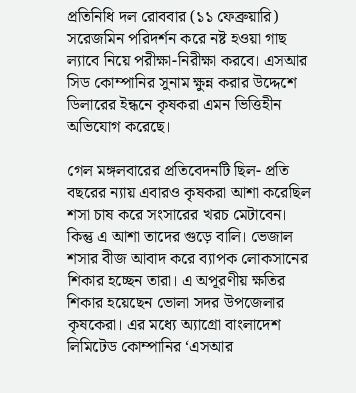প্রতিনিধি দল রোববার (১১ ফেব্রুয়ারি) সরেজমিন পরিদর্শন করে নষ্ট হওয়া গাছ ল্যাবে নিয়ে পরীক্ষা-নিরীক্ষা করবে। এসআর সিড কোম্পানির সুনাম ক্ষুন্ন করার উদ্দেশে ডিলারের ইন্ধনে কৃষকরা এমন ভিত্তিহীন অভিযোগ করেছে।

গেল মঙ্গলবারের প্রতিবেদনটি ছিল- প্রতি বছরের ন্যায় এবারও কৃষকরা আশা করেছিল শসা চাষ করে সংসারের খরচ মেটাবেন। কিন্তু এ আশা তাদের গুড়ে বালি। ভেজাল শসার বীজ আবাদ করে ব্যাপক লোকসানের শিকার হচ্ছেন তারা। এ অপূরণীয় ক্ষতির শিকার হয়েছেন ভোলা সদর উপজেলার কৃষকেরা। এর মধ্যে অ্যাগ্রো বাংলাদেশ লিমিটেড কোম্পানির ‘এসআর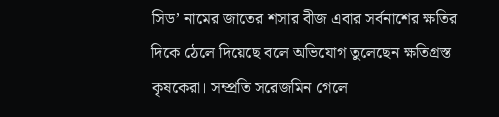সিড’ নামের জাতের শসার বীজ এবার সর্বনাশের ক্ষতির দিকে ঠেলে দিয়েছে বলে অভিযোগ তুলেছেন ক্ষতিগ্রস্ত কৃষকেরা। সম্প্রতি সরেজমিন গেলে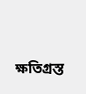ক্ষতিগ্রস্ত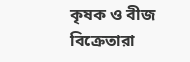কৃষক ও বীজ বিক্রেতারা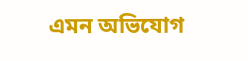এমন অভিযোগ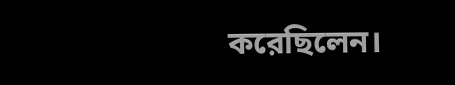করেছিলেন।